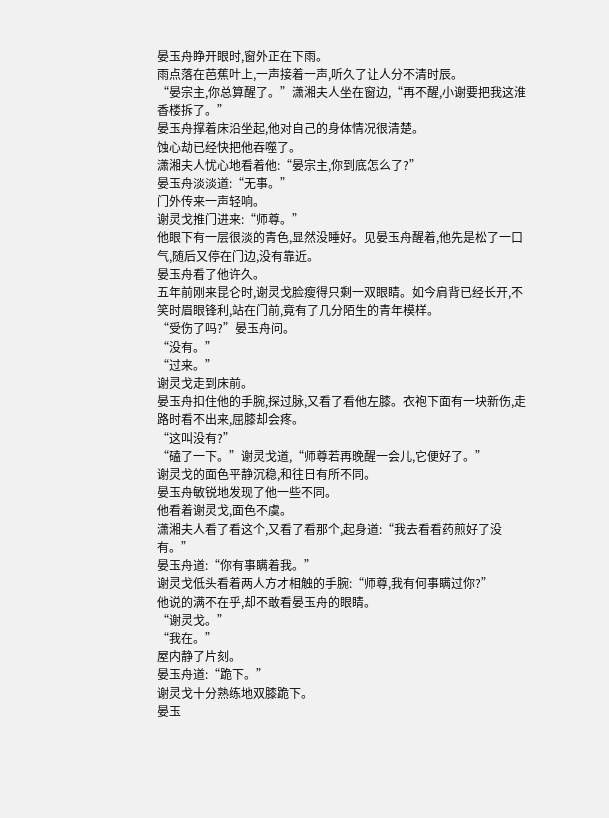晏玉舟睁开眼时,窗外正在下雨。
雨点落在芭蕉叶上,一声接着一声,听久了让人分不清时辰。
“晏宗主,你总算醒了。”潇湘夫人坐在窗边,“再不醒,小谢要把我这淮香楼拆了。”
晏玉舟撑着床沿坐起,他对自己的身体情况很清楚。
蚀心劫已经快把他吞噬了。
潇湘夫人忧心地看着他:“晏宗主,你到底怎么了?”
晏玉舟淡淡道:“无事。”
门外传来一声轻响。
谢灵戈推门进来:“师尊。”
他眼下有一层很淡的青色,显然没睡好。见晏玉舟醒着,他先是松了一口气,随后又停在门边,没有靠近。
晏玉舟看了他许久。
五年前刚来昆仑时,谢灵戈脸瘦得只剩一双眼睛。如今肩背已经长开,不笑时眉眼锋利,站在门前,竟有了几分陌生的青年模样。
“受伤了吗?”晏玉舟问。
“没有。”
“过来。”
谢灵戈走到床前。
晏玉舟扣住他的手腕,探过脉,又看了看他左膝。衣袍下面有一块新伤,走路时看不出来,屈膝却会疼。
“这叫没有?”
“磕了一下。”谢灵戈道,“师尊若再晚醒一会儿,它便好了。”
谢灵戈的面色平静沉稳,和往日有所不同。
晏玉舟敏锐地发现了他一些不同。
他看着谢灵戈,面色不虞。
潇湘夫人看了看这个,又看了看那个,起身道:“我去看看药煎好了没有。”
晏玉舟道:“你有事瞒着我。”
谢灵戈低头看着两人方才相触的手腕:“师尊,我有何事瞒过你?”
他说的满不在乎,却不敢看晏玉舟的眼睛。
“谢灵戈。”
“我在。”
屋内静了片刻。
晏玉舟道:“跪下。”
谢灵戈十分熟练地双膝跪下。
晏玉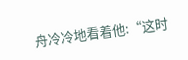舟冷冷地看着他:“这时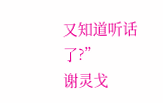又知道听话了?”
谢灵戈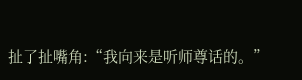扯了扯嘴角:“我向来是听师尊话的。”